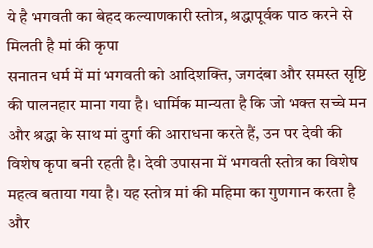ये है भगवती का बेहद कल्याणकारी स्तोत्र, श्रद्धापूर्वक पाठ करने से मिलती है मां की कृपा
सनातन धर्म में मां भगवती को आदिशक्ति, जगदंबा और समस्त सृष्टि की पालनहार माना गया है। धार्मिक मान्यता है कि जो भक्त सच्चे मन और श्रद्धा के साथ मां दुर्गा की आराधना करते हैं, उन पर देवी की विशेष कृपा बनी रहती है। देवी उपासना में भगवती स्तोत्र का विशेष महत्व बताया गया है। यह स्तोत्र मां की महिमा का गुणगान करता है और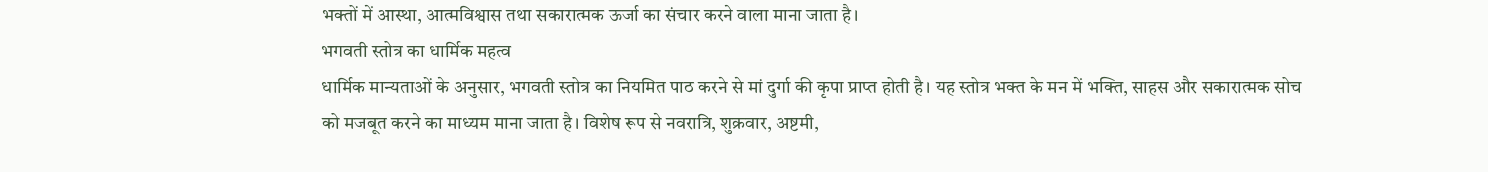भक्तों में आस्था, आत्मविश्वास तथा सकारात्मक ऊर्जा का संचार करने वाला माना जाता है।
भगवती स्तोत्र का धार्मिक महत्व
धार्मिक मान्यताओं के अनुसार, भगवती स्तोत्र का नियमित पाठ करने से मां दुर्गा की कृपा प्राप्त होती है। यह स्तोत्र भक्त के मन में भक्ति, साहस और सकारात्मक सोच को मजबूत करने का माध्यम माना जाता है। विशेष रूप से नवरात्रि, शुक्रवार, अष्टमी,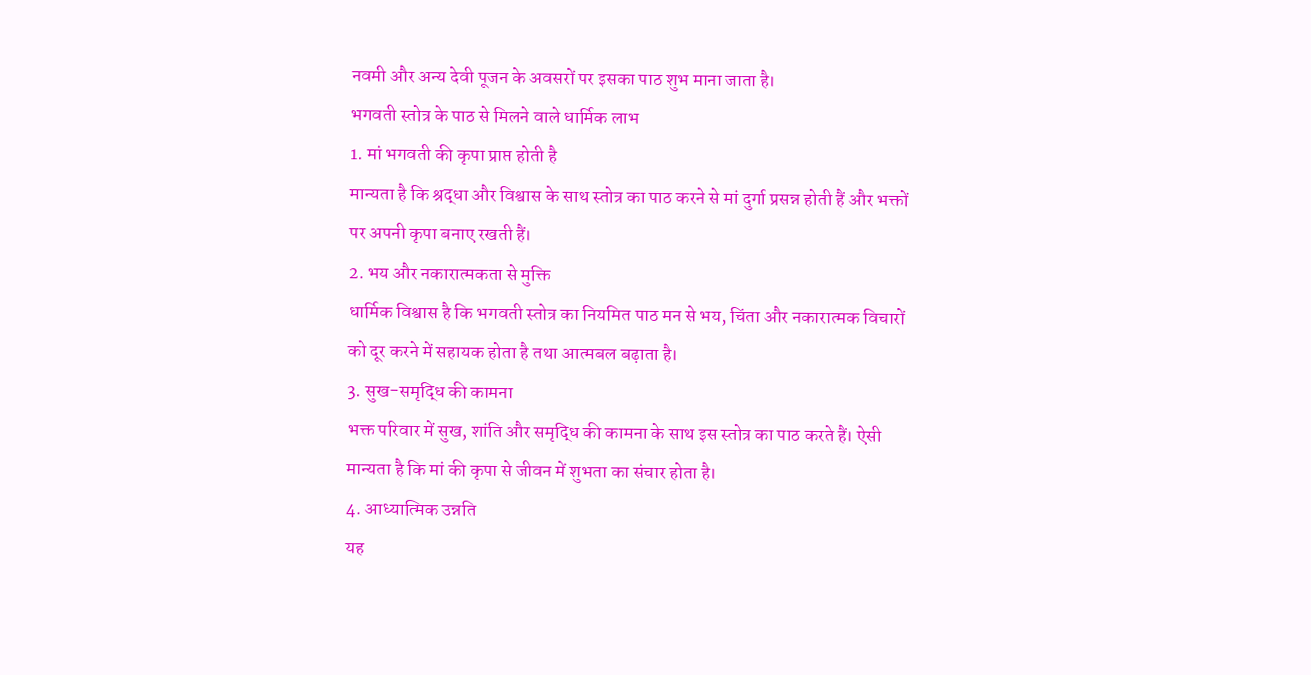नवमी और अन्य देवी पूजन के अवसरों पर इसका पाठ शुभ माना जाता है।
भगवती स्तोत्र के पाठ से मिलने वाले धार्मिक लाभ
1. मां भगवती की कृपा प्राप्त होती है
मान्यता है कि श्रद्धा और विश्वास के साथ स्तोत्र का पाठ करने से मां दुर्गा प्रसन्न होती हैं और भक्तों पर अपनी कृपा बनाए रखती हैं।
2. भय और नकारात्मकता से मुक्ति
धार्मिक विश्वास है कि भगवती स्तोत्र का नियमित पाठ मन से भय, चिंता और नकारात्मक विचारों को दूर करने में सहायक होता है तथा आत्मबल बढ़ाता है।
3. सुख-समृद्धि की कामना
भक्त परिवार में सुख, शांति और समृद्धि की कामना के साथ इस स्तोत्र का पाठ करते हैं। ऐसी मान्यता है कि मां की कृपा से जीवन में शुभता का संचार होता है।
4. आध्यात्मिक उन्नति
यह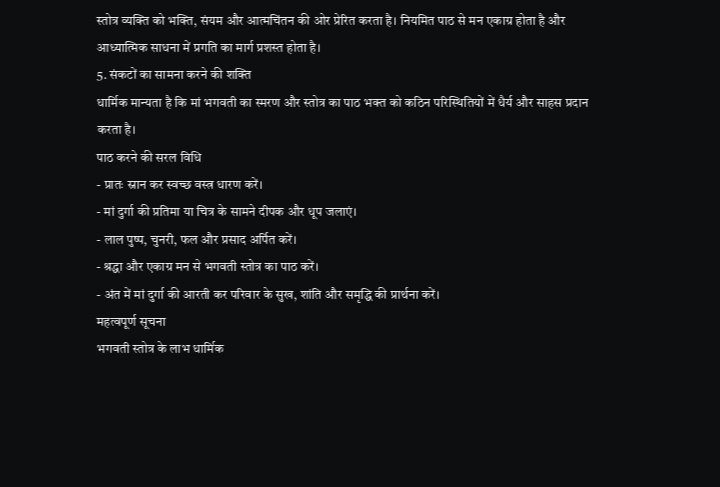स्तोत्र व्यक्ति को भक्ति, संयम और आत्मचिंतन की ओर प्रेरित करता है। नियमित पाठ से मन एकाग्र होता है और आध्यात्मिक साधना में प्रगति का मार्ग प्रशस्त होता है।
5. संकटों का सामना करने की शक्ति
धार्मिक मान्यता है कि मां भगवती का स्मरण और स्तोत्र का पाठ भक्त को कठिन परिस्थितियों में धैर्य और साहस प्रदान करता है।
पाठ करने की सरल विधि
- प्रातः स्नान कर स्वच्छ वस्त्र धारण करें।
- मां दुर्गा की प्रतिमा या चित्र के सामने दीपक और धूप जलाएं।
- लाल पुष्प, चुनरी, फल और प्रसाद अर्पित करें।
- श्रद्धा और एकाग्र मन से भगवती स्तोत्र का पाठ करें।
- अंत में मां दुर्गा की आरती कर परिवार के सुख, शांति और समृद्धि की प्रार्थना करें।
महत्वपूर्ण सूचना
भगवती स्तोत्र के लाभ धार्मिक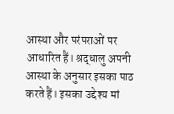आस्था और परंपराओं पर आधारित हैं। श्रद्धालु अपनी आस्था के अनुसार इसका पाठ करते हैं। इसका उद्देश्य मां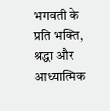भगवती के प्रति भक्ति, श्रद्धा और आध्यात्मिक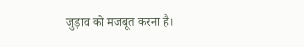जुड़ाव को मजबूत करना है।